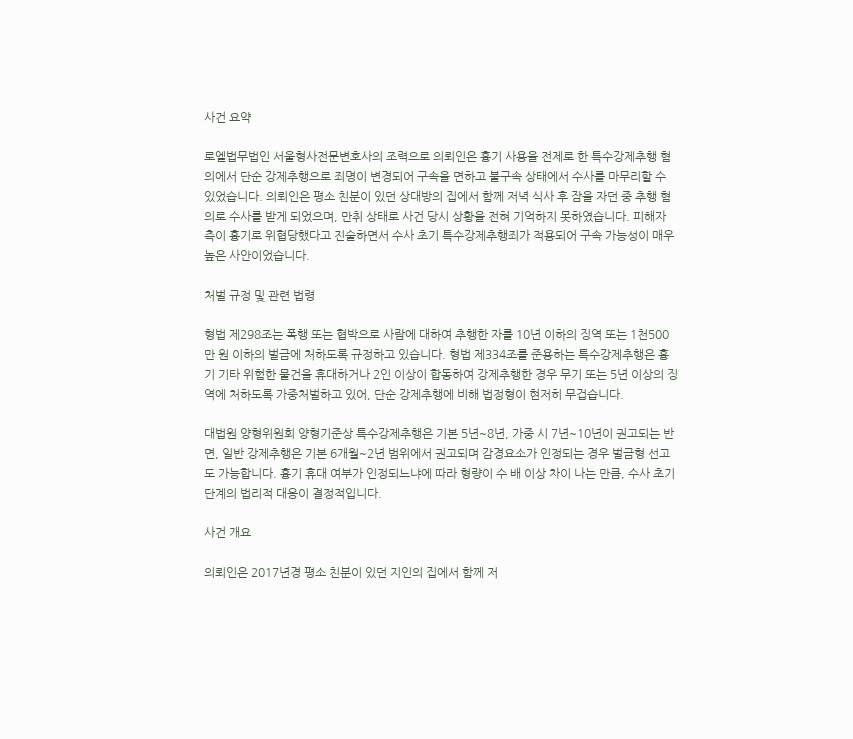사건 요약

로엘법무법인 서울형사전문변호사의 조력으로 의뢰인은 흉기 사용을 전제로 한 특수강제추행 혐의에서 단순 강제추행으로 죄명이 변경되어 구속을 면하고 불구속 상태에서 수사를 마무리할 수 있었습니다. 의뢰인은 평소 친분이 있던 상대방의 집에서 함께 저녁 식사 후 잠을 자던 중 추행 혐의로 수사를 받게 되었으며, 만취 상태로 사건 당시 상황을 전혀 기억하지 못하였습니다. 피해자 측이 흉기로 위협당했다고 진술하면서 수사 초기 특수강제추행죄가 적용되어 구속 가능성이 매우 높은 사안이었습니다.

처벌 규정 및 관련 법령

형법 제298조는 폭행 또는 협박으로 사람에 대하여 추행한 자를 10년 이하의 징역 또는 1천500만 원 이하의 벌금에 처하도록 규정하고 있습니다. 형법 제334조를 준용하는 특수강제추행은 흉기 기타 위험한 물건을 휴대하거나 2인 이상이 합동하여 강제추행한 경우 무기 또는 5년 이상의 징역에 처하도록 가중처벌하고 있어, 단순 강제추행에 비해 법정형이 현저히 무겁습니다.

대법원 양형위원회 양형기준상 특수강제추행은 기본 5년~8년, 가중 시 7년~10년이 권고되는 반면, 일반 강제추행은 기본 6개월~2년 범위에서 권고되며 감경요소가 인정되는 경우 벌금형 선고도 가능합니다. 흉기 휴대 여부가 인정되느냐에 따라 형량이 수 배 이상 차이 나는 만큼, 수사 초기 단계의 법리적 대응이 결정적입니다.

사건 개요

의뢰인은 2017년경 평소 친분이 있던 지인의 집에서 함께 저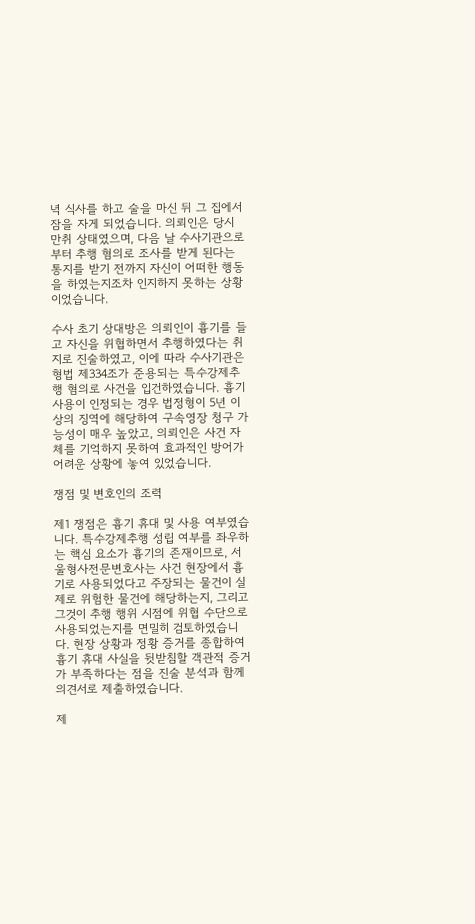녁 식사를 하고 술을 마신 뒤 그 집에서 잠을 자게 되었습니다. 의뢰인은 당시 만취 상태였으며, 다음 날 수사기관으로부터 추행 혐의로 조사를 받게 된다는 통지를 받기 전까지 자신이 어떠한 행동을 하였는지조차 인지하지 못하는 상황이었습니다.

수사 초기 상대방은 의뢰인이 흉기를 들고 자신을 위협하면서 추행하였다는 취지로 진술하였고, 이에 따라 수사기관은 형법 제334조가 준용되는 특수강제추행 혐의로 사건을 입건하였습니다. 흉기 사용이 인정되는 경우 법정형이 5년 이상의 징역에 해당하여 구속영장 청구 가능성이 매우 높았고, 의뢰인은 사건 자체를 기억하지 못하여 효과적인 방어가 어려운 상황에 놓여 있었습니다.

쟁점 및 변호인의 조력

제1 쟁점은 흉기 휴대 및 사용 여부였습니다. 특수강제추행 성립 여부를 좌우하는 핵심 요소가 흉기의 존재이므로, 서울형사전문변호사는 사건 현장에서 흉기로 사용되었다고 주장되는 물건이 실제로 위험한 물건에 해당하는지, 그리고 그것이 추행 행위 시점에 위협 수단으로 사용되었는지를 면밀히 검토하였습니다. 현장 상황과 정황 증거를 종합하여 흉기 휴대 사실을 뒷받침할 객관적 증거가 부족하다는 점을 진술 분석과 함께 의견서로 제출하였습니다.

제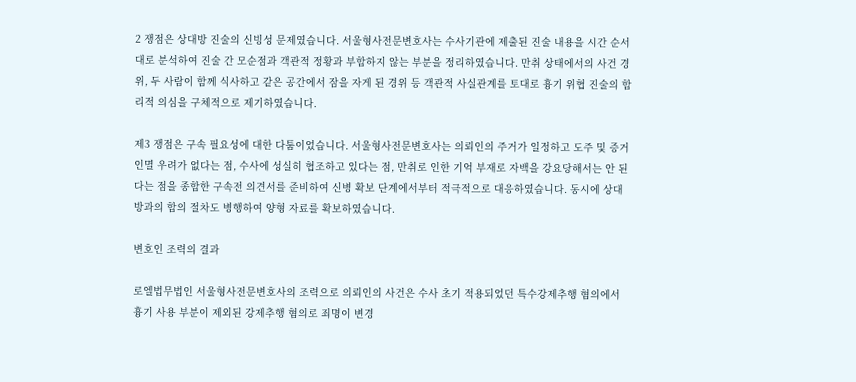2 쟁점은 상대방 진술의 신빙성 문제였습니다. 서울형사전문변호사는 수사기관에 제출된 진술 내용을 시간 순서대로 분석하여 진술 간 모순점과 객관적 정황과 부합하지 않는 부분을 정리하였습니다. 만취 상태에서의 사건 경위, 두 사람이 함께 식사하고 같은 공간에서 잠을 자게 된 경위 등 객관적 사실관계를 토대로 흉기 위협 진술의 합리적 의심을 구체적으로 제기하였습니다.

제3 쟁점은 구속 필요성에 대한 다툼이었습니다. 서울형사전문변호사는 의뢰인의 주거가 일정하고 도주 및 증거인멸 우려가 없다는 점, 수사에 성실히 협조하고 있다는 점, 만취로 인한 기억 부재로 자백을 강요당해서는 안 된다는 점을 종합한 구속전 의견서를 준비하여 신병 확보 단계에서부터 적극적으로 대응하였습니다. 동시에 상대방과의 합의 절차도 병행하여 양형 자료를 확보하였습니다.

변호인 조력의 결과

로엘법무법인 서울형사전문변호사의 조력으로 의뢰인의 사건은 수사 초기 적용되었던 특수강제추행 혐의에서 흉기 사용 부분이 제외된 강제추행 혐의로 죄명이 변경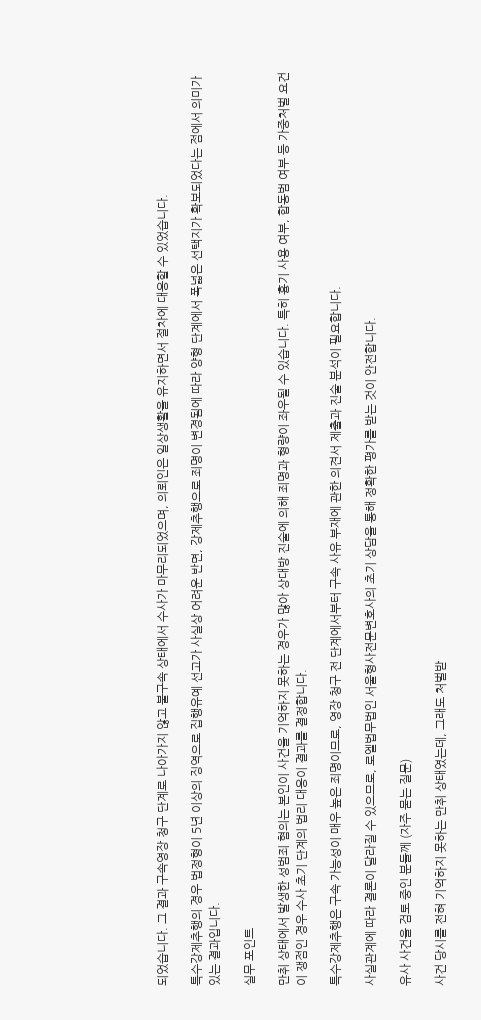되었습니다. 그 결과 구속영장 청구 단계로 나아가지 않고 불구속 상태에서 수사가 마무리되었으며, 의뢰인은 일상생활을 유지하면서 절차에 대응할 수 있었습니다.

특수강제추행의 경우 법정형이 5년 이상의 징역으로 집행유예 선고가 사실상 어려운 반면, 강제추행으로 죄명이 변경됨에 따라 양형 단계에서 폭넓은 선택지가 확보되었다는 점에서 의미가 있는 결과입니다.

실무 포인트

만취 상태에서 발생한 성범죄 혐의는 본인이 사건을 기억하지 못하는 경우가 많아 상대방 진술에 의해 죄명과 형량이 좌우될 수 있습니다. 특히 흉기 사용 여부, 합동범 여부 등 가중처벌 요건이 쟁점인 경우 수사 초기 단계의 법리 대응이 결과를 결정합니다.

특수강제추행은 구속 가능성이 매우 높은 죄명이므로, 영장 청구 전 단계에서부터 구속 사유 부재에 관한 의견서 제출과 진술 분석이 필요합니다.

사실관계에 따라 결론이 달라질 수 있으므로, 로엘법무법인 서울형사전문변호사의 초기 상담을 통해 정확한 평가를 받는 것이 안전합니다.

유사 사건을 검토 중인 분들께 (자주 묻는 질문)

사건 당시를 전혀 기억하지 못하는 만취 상태였는데, 그래도 처벌받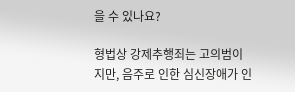을 수 있나요?

형법상 강제추행죄는 고의범이지만, 음주로 인한 심신장애가 인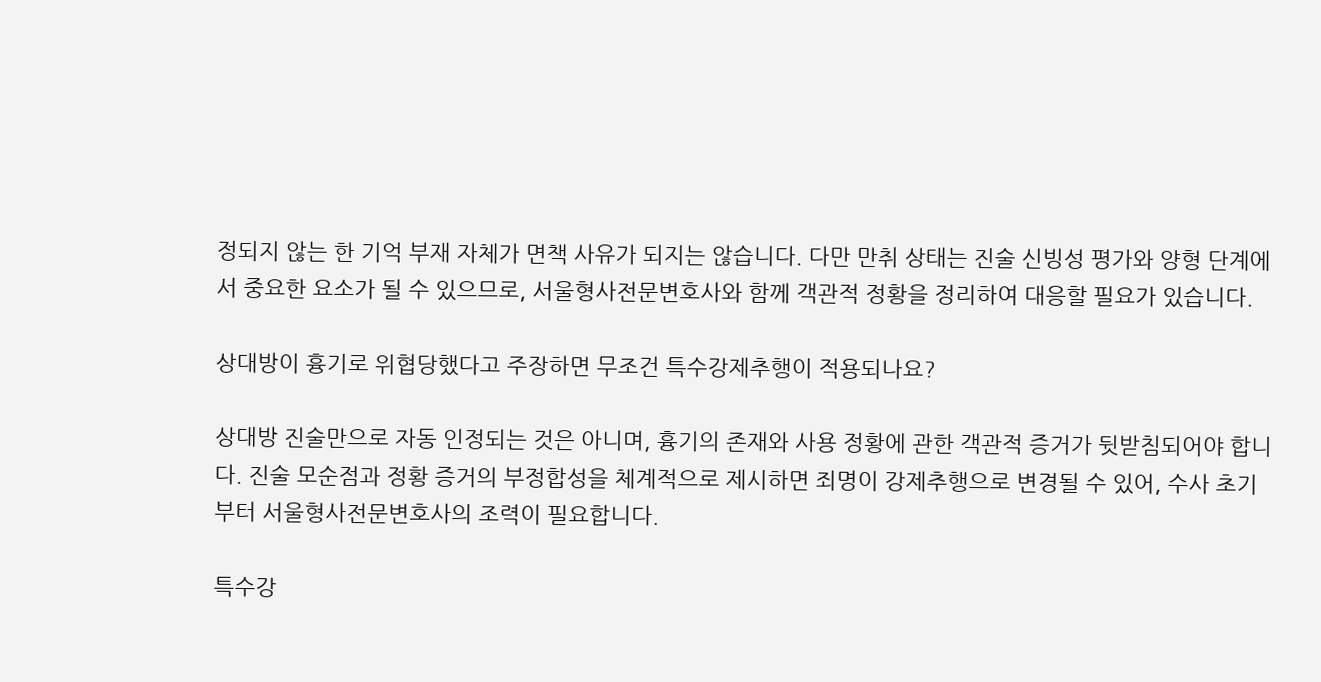정되지 않는 한 기억 부재 자체가 면책 사유가 되지는 않습니다. 다만 만취 상태는 진술 신빙성 평가와 양형 단계에서 중요한 요소가 될 수 있으므로, 서울형사전문변호사와 함께 객관적 정황을 정리하여 대응할 필요가 있습니다.

상대방이 흉기로 위협당했다고 주장하면 무조건 특수강제추행이 적용되나요?

상대방 진술만으로 자동 인정되는 것은 아니며, 흉기의 존재와 사용 정황에 관한 객관적 증거가 뒷받침되어야 합니다. 진술 모순점과 정황 증거의 부정합성을 체계적으로 제시하면 죄명이 강제추행으로 변경될 수 있어, 수사 초기부터 서울형사전문변호사의 조력이 필요합니다.

특수강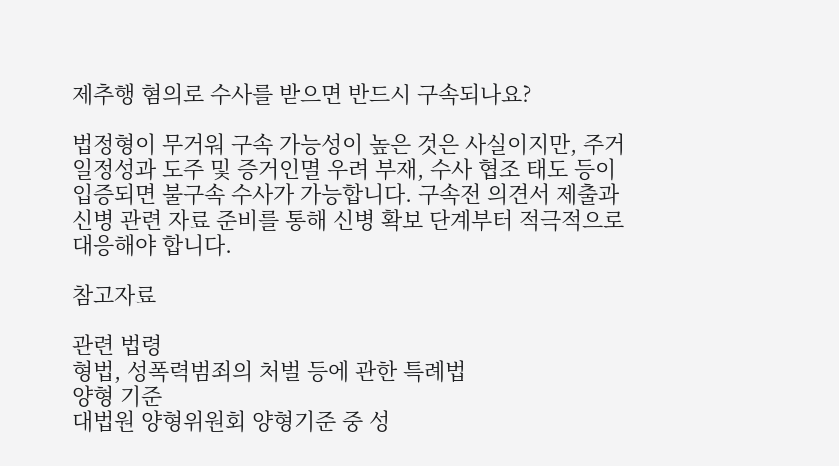제추행 혐의로 수사를 받으면 반드시 구속되나요?

법정형이 무거워 구속 가능성이 높은 것은 사실이지만, 주거 일정성과 도주 및 증거인멸 우려 부재, 수사 협조 태도 등이 입증되면 불구속 수사가 가능합니다. 구속전 의견서 제출과 신병 관련 자료 준비를 통해 신병 확보 단계부터 적극적으로 대응해야 합니다.

참고자료

관련 법령
형법, 성폭력범죄의 처벌 등에 관한 특례법
양형 기준
대법원 양형위원회 양형기준 중 성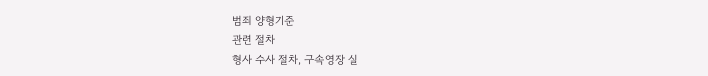범죄 양형기준
관련 절차
형사 수사 절차, 구속영장 실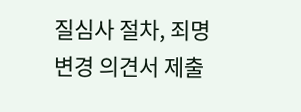질심사 절차, 죄명 변경 의견서 제출